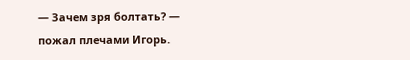— Зачем зря болтать? — пожал плечами Игорь.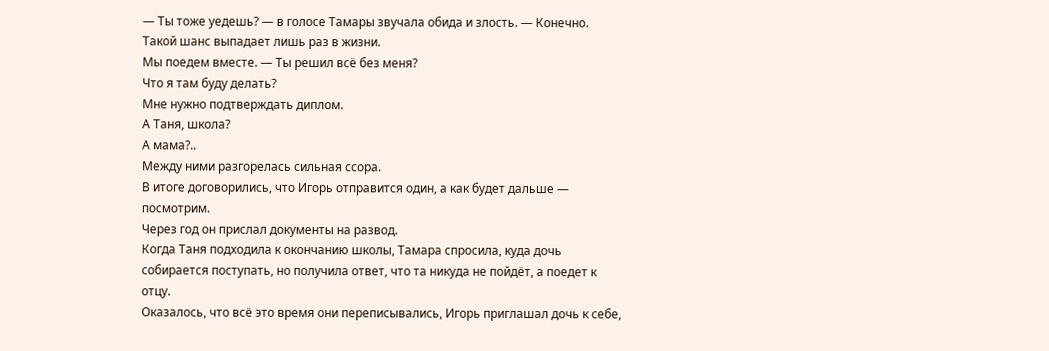— Ты тоже уедешь? — в голосе Тамары звучала обида и злость. — Конечно.
Такой шанс выпадает лишь раз в жизни.
Мы поедем вместе. — Ты решил всё без меня?
Что я там буду делать?
Мне нужно подтверждать диплом.
А Таня, школа?
А мама?..
Между ними разгорелась сильная ссора.
В итоге договорились, что Игорь отправится один, а как будет дальше — посмотрим.
Через год он прислал документы на развод.
Когда Таня подходила к окончанию школы, Тамара спросила, куда дочь собирается поступать, но получила ответ, что та никуда не пойдёт, а поедет к отцу.
Оказалось, что всё это время они переписывались, Игорь приглашал дочь к себе,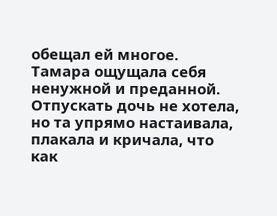обещал ей многое.
Тамара ощущала себя ненужной и преданной.
Отпускать дочь не хотела, но та упрямо настаивала, плакала и кричала, что как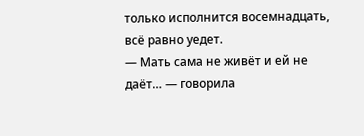только исполнится восемнадцать, всё равно уедет.
— Мать сама не живёт и ей не даёт… — говорила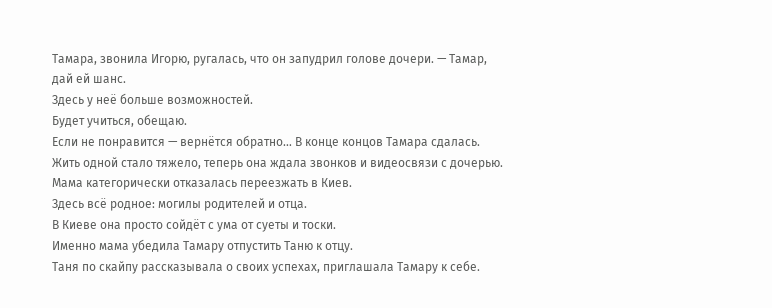Тамара, звонила Игорю, ругалась, что он запудрил голове дочери. — Тамар, дай ей шанс.
Здесь у неё больше возможностей.
Будет учиться, обещаю.
Если не понравится — вернётся обратно… В конце концов Тамара сдалась.
Жить одной стало тяжело, теперь она ждала звонков и видеосвязи с дочерью.
Мама категорически отказалась переезжать в Киев.
Здесь всё родное: могилы родителей и отца.
В Киеве она просто сойдёт с ума от суеты и тоски.
Именно мама убедила Тамару отпустить Таню к отцу.
Таня по скайпу рассказывала о своих успехах, приглашала Тамару к себе.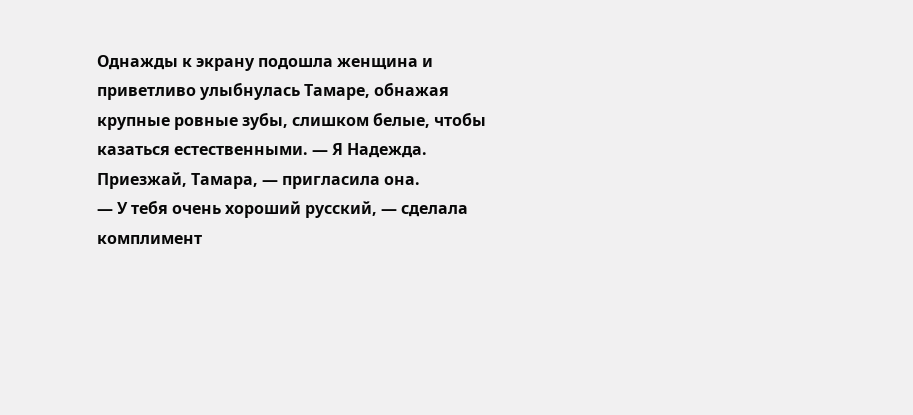Однажды к экрану подошла женщина и приветливо улыбнулась Тамаре, обнажая крупные ровные зубы, слишком белые, чтобы казаться естественными. — Я Надежда.
Приезжай, Тамара, — пригласила она.
— У тебя очень хороший русский, — сделала комплимент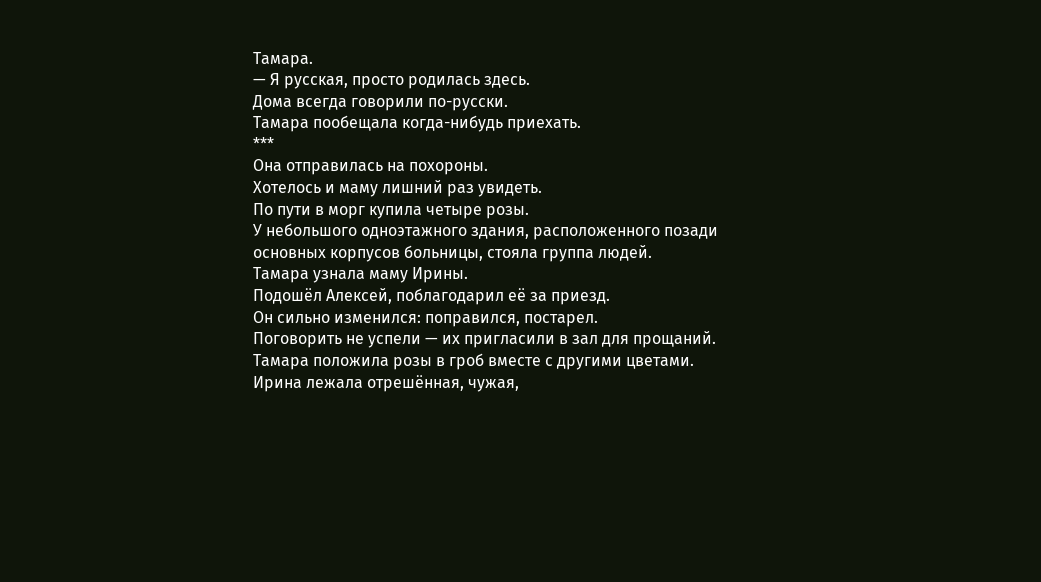Тамара.
— Я русская, просто родилась здесь.
Дома всегда говорили по-русски.
Тамара пообещала когда-нибудь приехать.
***
Она отправилась на похороны.
Хотелось и маму лишний раз увидеть.
По пути в морг купила четыре розы.
У небольшого одноэтажного здания, расположенного позади основных корпусов больницы, стояла группа людей.
Тамара узнала маму Ирины.
Подошёл Алексей, поблагодарил её за приезд.
Он сильно изменился: поправился, постарел.
Поговорить не успели — их пригласили в зал для прощаний.
Тамара положила розы в гроб вместе с другими цветами.
Ирина лежала отрешённая, чужая,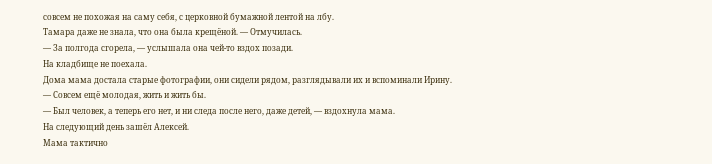совсем не похожая на саму себя, с церковной бумажной лентой на лбу.
Тамара даже не знала, что она была крещёной. — Отмучилась.
— За полгода сгорела, — услышала она чей-то вздох позади.
На кладбище не поехала.
Дома мама достала старые фотографии, они сидели рядом, разглядывали их и вспоминали Ирину.
— Совсем ещё молодая, жить и жить бы.
— Был человек, а теперь его нет, и ни следа после него, даже детей, — вздохнула мама.
На следующий день зашёл Алексей.
Мама тактично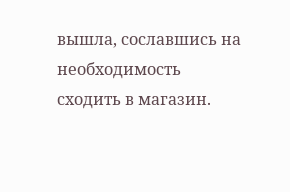вышла, сославшись на необходимость сходить в магазин.